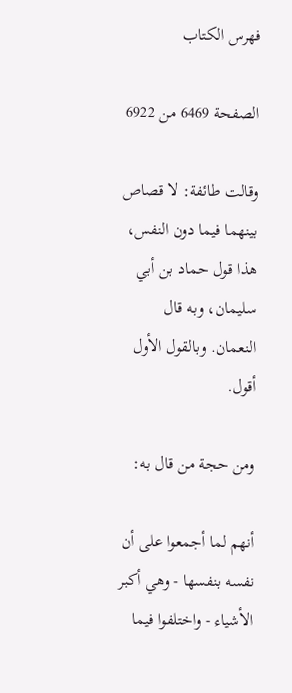فهرس الكتاب

الصفحة 6469 من 6922

وقالت طائفة: لا قصاص بينهما فيما دون النفس، هذا قول حماد بن أبي سليمان، وبه قال النعمان. وبالقول الأول أقول.

ومن حجة من قال به:

أنهم لما أجمعوا على أن نفسه بنفسها - وهي أكبر الأشياء - واختلفوا فيما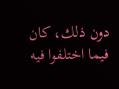دون ذلك، كان فيما اختلفوا فيه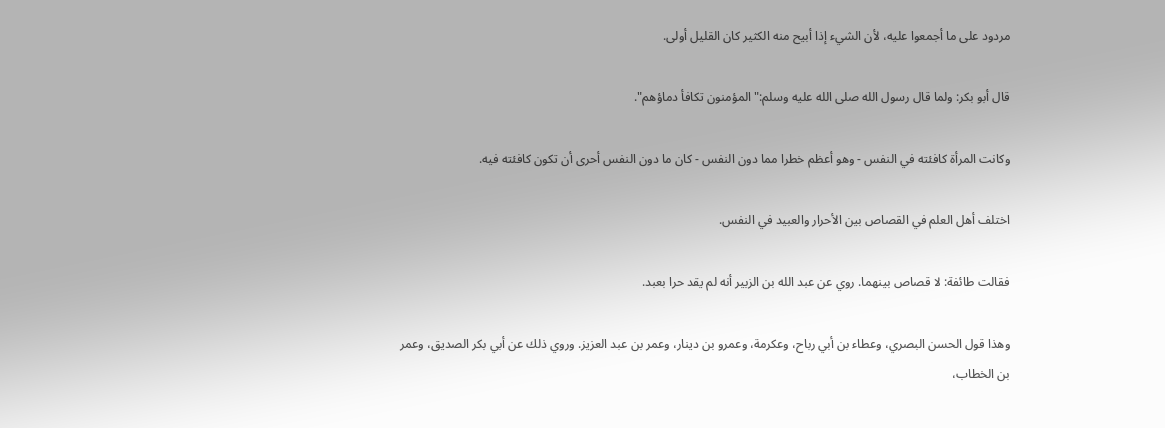مردود على ما أجمعوا عليه، لأن الشيء إذا أبيح منه الكثير كان القليل أولى.

قال أبو بكر: ولما قال رسول الله صلى الله عليه وسلم:"المؤمنون تكافأ دماؤهم".

وكانت المرأة كافئته في النفس - وهو أعظم خطرا مما دون النفس - كان ما دون النفس أحرى أن تكون كافئته فيه.

اختلف أهل العلم في القصاص بين الأحرار والعبيد في النفس.

فقالت طائفة: لا قصاص بينهما. روي عن عبد الله بن الزبير أنه لم يقد حرا بعبد.

وهذا قول الحسن البصري، وعطاء بن أبي رباح، وعكرمة، وعمرو بن دينار، وعمر بن عبد العزيز. وروي ذلك عن أبي بكر الصديق، وعمر بن الخطاب،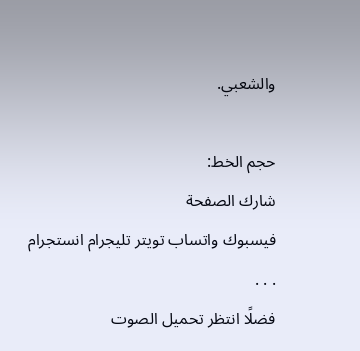والشعبي.

حجم الخط:
شارك الصفحة
فيسبوك واتساب تويتر تليجرام انستجرام
. . .
فضلًا انتظر تحميل الصوت